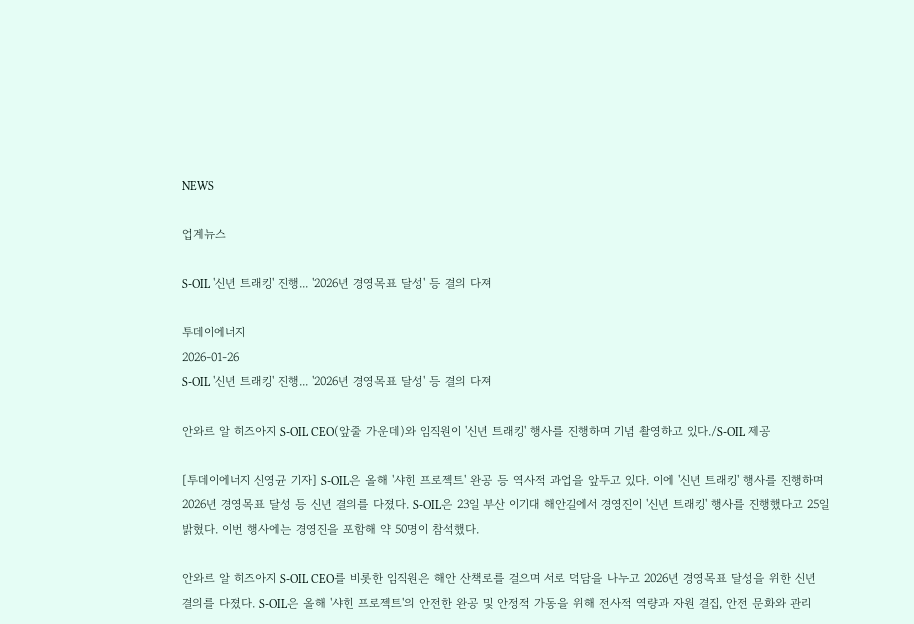NEWS

업계뉴스

S-OIL '신년 트래킹' 진행... '2026년 경영목표 달성' 등 결의 다져

투데이에너지
2026-01-26
S-OIL '신년 트래킹' 진행... '2026년 경영목표 달성' 등 결의 다져

안와르 알 히즈아지 S-OIL CEO(앞줄 가운데)와 임직원이 '신년 트래킹' 행사를 진행하며 기념 촬영하고 있다./S-OIL 제공

[투데이에너지 신영균 기자] S-OIL은 올해 '샤힌 프로젝트' 완공 등 역사적 과업을 앞두고 있다. 이에 '신년 트래킹' 행사를 진행하며 2026년 경영목표 달성 등 신년 결의를 다졌다. S-OIL은 23일 부산 이기대 해안길에서 경영진이 '신년 트래킹' 행사를 진행했다고 25일 밝혔다. 이번 행사에는 경영진을 포함해 약 50명이 참석했다.

안와르 알 히즈아지 S-OIL CEO를 비롯한 임직원은 해안 산책로를 걸으며 서로 덕담을 나누고 2026년 경영목표 달성을 위한 신년 결의를 다졌다. S-OIL은 올해 '샤힌 프로젝트'의 안전한 완공 및 안정적 가동을 위해 전사적 역량과 자원 결집, 안전 문화와 관리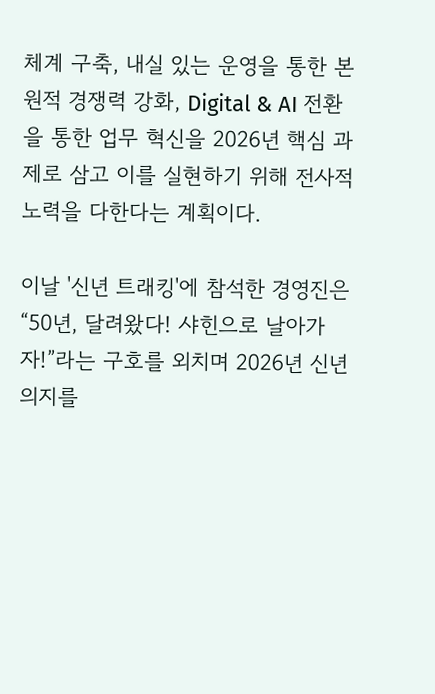체계 구축, 내실 있는 운영을 통한 본원적 경쟁력 강화, Digital & AI 전환을 통한 업무 혁신을 2026년 핵심 과제로 삼고 이를 실현하기 위해 전사적 노력을 다한다는 계획이다.

이날 '신년 트래킹'에 참석한 경영진은 “50년, 달려왔다! 샤힌으로 날아가자!”라는 구호를 외치며 2026년 신년 의지를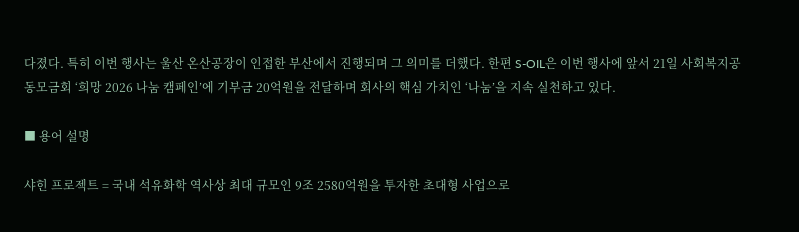다졌다. 특히 이번 행사는 울산 온산공장이 인접한 부산에서 진행되며 그 의미를 더했다. 한편 S-OIL은 이번 행사에 앞서 21일 사회복지공동모금회 ‘희망 2026 나눔 캠페인’에 기부금 20억원을 전달하며 회사의 핵심 가치인 ‘나눔’을 지속 실천하고 있다.

■ 용어 설명

샤힌 프로젝트 = 국내 석유화학 역사상 최대 규모인 9조 2580억원을 투자한 초대형 사업으로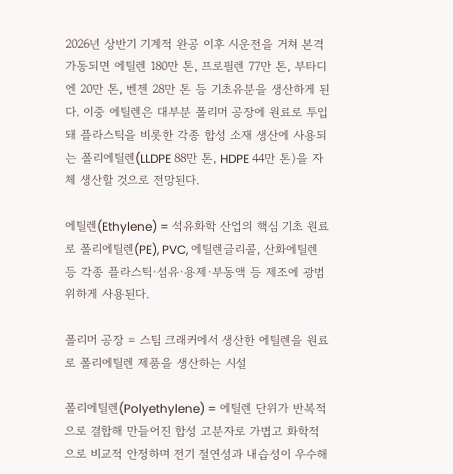2026년 상반기 기계적 완공 이후 시운전을 거쳐 본격 가동되면 에틸렌 180만 톤, 프로필렌 77만 톤, 부타디엔 20만 톤, 벤젠 28만 톤 등 기초유분을 생산하게 된다. 이중 에틸렌은 대부분 폴리머 공장에 원료로 투입돼 플라스틱을 비롯한 각종 합성 소재 생산에 사용되는 폴리에틸렌(LLDPE 88만 톤, HDPE 44만 톤)을 자체 생산할 것으로 전망된다.

에틸렌(Ethylene) = 석유화학 산업의 핵심 기초 원료로 폴리에틸렌(PE), PVC, 에틸렌글리콜, 산화에틸렌 등 각종 플라스틱·섬유·용제·부동액 등 제조에 광범위하게 사용된다.

폴리머 공장 = 스팀 크래커에서 생산한 에틸렌을 원료로 폴리에틸렌 제품을 생산하는 시설

폴리에틸렌(Polyethylene) = 에틸렌 단위가 반복적으로 결합해 만들어진 합성 고분자로 가볍고 화학적으로 비교적 안정하며 전기 절연성과 내습성이 우수해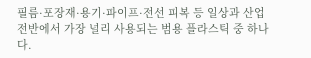필름·포장재·용기·파이프·전선 피복 등 일상과 산업 전반에서 가장 널리 사용되는 범용 플라스틱 중 하나다.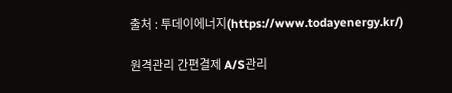출처 : 투데이에너지(https://www.todayenergy.kr/)

원격관리 간편결제 A/S관리